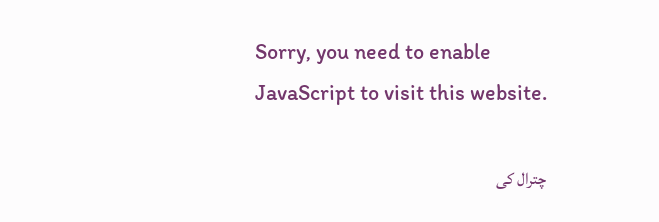Sorry, you need to enable JavaScript to visit this website.

چترال کی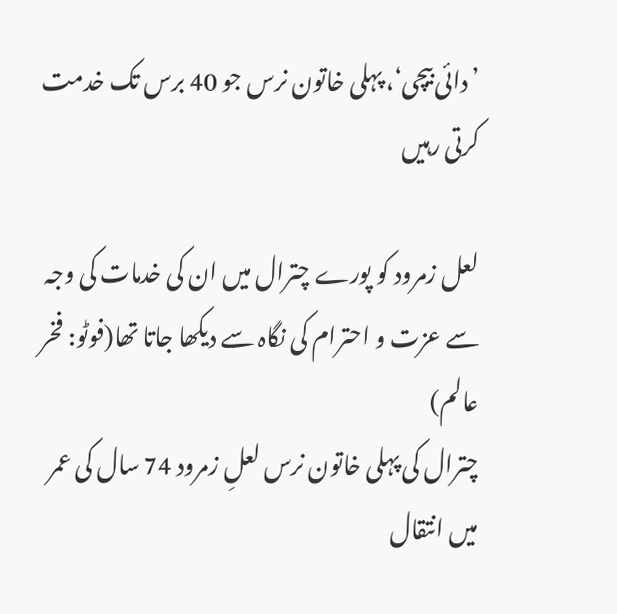’دائی بیچی‘، پہلی خاتون نرس جو 40 برس تک خدمت کرتی رہیں

لعل زمرود کو پورے چترال میں ان کی خدمات کی وجہ سے عزت و احترام کی نگاہ سے دیکھا جاتا تھا(فوٹو: فخر عالم)
چترال کی پہلی خاتون نرس لعلِ زمرود 74 سال کی عمر میں انتقال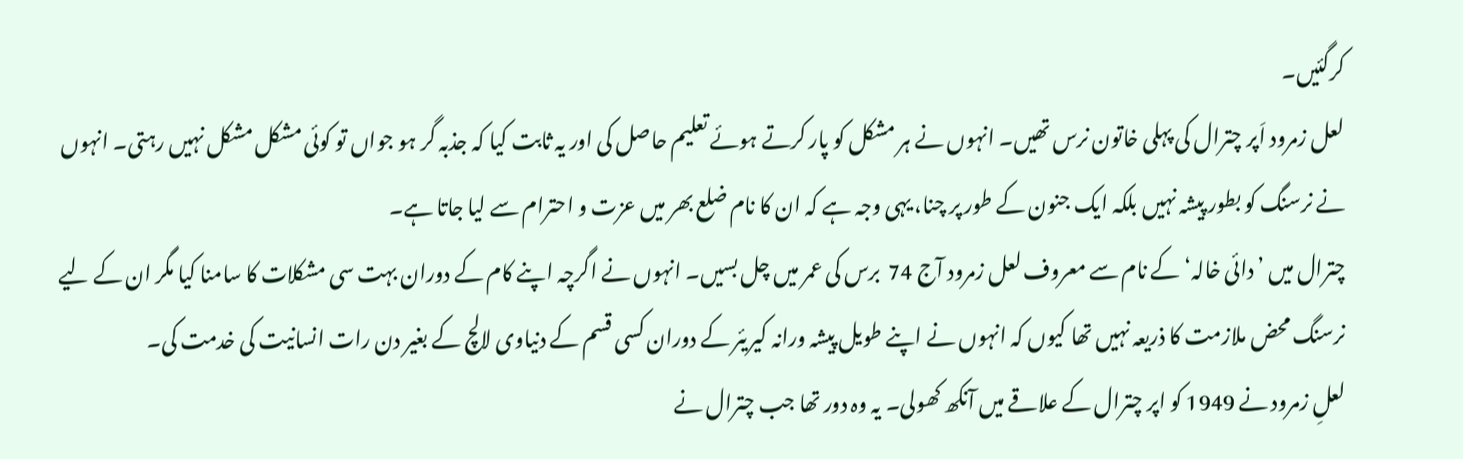کرگئیں۔
لعل زمرود اَپر چترال کی پہلی خاتون نرس تھیں۔ انہوں نے ہر مشکل کو پار کرتے ہوئے تعلیم حاصل کی اور یہ ثابت کیا کہ جذبہ گر ہو جواں تو کوئی مشکل مشکل نہیں رہتی۔ انہوں نے نرسنگ کو بطور پیشہ نہیں بلکہ ایک جنون کے طور پر چنا، یہی وجہ ہے کہ ان کا نام ضلع بھر میں عزت و احترام سے لیا جاتا ہے۔
چترال میں ’دائی خالہ‘ کے نام سے معروف لعل زمرود آج 74  برس کی عمر میں چل بسیں۔ انہوں نے اگرچہ اپنے کام کے دوران بہت سی مشکلات کا سامنا کیا مگر ان کے لیے نرسنگ محض ملازمت کا ذریعہ نہیں تھا کیوں کہ انہوں نے اپنے طویل پیشہ ورانہ کیریئر کے دوران کسی قسم کے دنیاوی لالچ کے بغیر دن رات انسانیت کی خدمت کی۔
لعلِ زمرود نے 1949 کو اپر چترال کے علاقے میں آنکھ کھولی۔ یہ وہ دور تھا جب چترال نے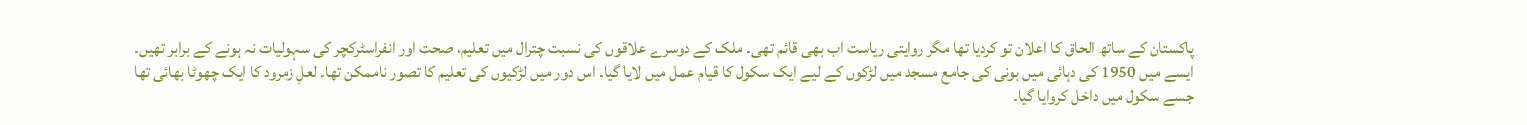پاکستان کے ساتھ الحاق کا اعلان تو کردیا تھا مگر روایتی ریاست اب بھی قائم تھی۔ ملک کے دوسرے علاقوں کی نسبت چترال میں تعلیم، صحت اور انفراسٹرکچر کی سہولیات نہ ہونے کے برابر تھیں۔
ایسے میں 1950 کی دہائی میں بونی کی جامع مسجد میں لڑکوں کے لیے ایک سکول کا قیام عمل میں لایا گیا۔ اس دور میں لڑکیوں کی تعلیم کا تصور ناممکن تھا۔ لعلِ زمرود کا ایک چھوٹا بھائی تھا جسے سکول میں داخل کروایا گیا۔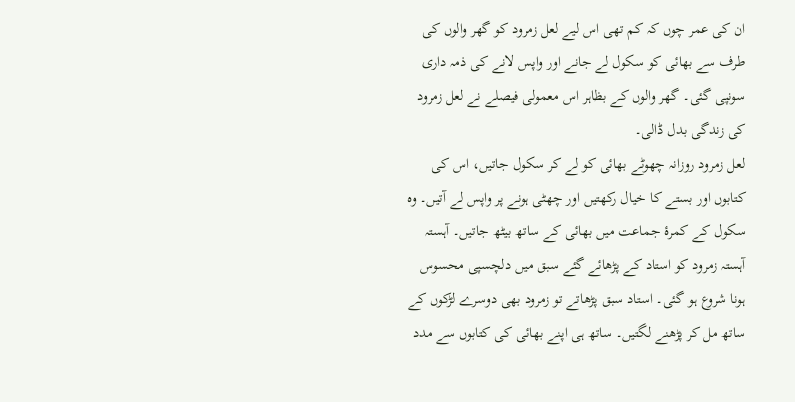ان کی عمر چوں کہ کم تھی اس لیے لعل زمرود کو گھر والوں کی طرف سے بھائی کو سکول لے جانے اور واپس لانے کی ذمہ داری سونپی گئی۔ گھر والوں کے بظاہر اس معمولی فیصلے نے لعل زمرود کی زندگی بدل ڈالی۔
لعل زمرود روزانہ چھوٹے بھائی کو لے کر سکول جاتیں، اس کی کتابوں اور بستے کا خیال رکھتیں اور چھٹی ہونے پر واپس لے آتیں۔ وہ سکول کے کمرۂ جماعت میں بھائی کے ساتھ بیٹھ جاتیں۔ آہستہ آہستہ زمرود کو استاد کے پڑھائے گئے سبق میں دلچسپی محسوس ہونا شروع ہو گئی۔ استاد سبق پڑھاتے تو زمرود بھی دوسرے لڑکوں کے ساتھ مل کر پڑھنے لگتیں۔ ساتھ ہی اپنے بھائی کی کتابوں سے مدد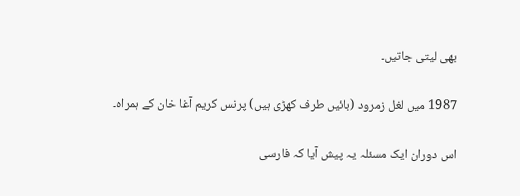بھی لیتی جاتیں۔

1987 میں لغل زمرود (بائیں طرف کھڑی ہیں) پرنس کریم آغا خان کے ہمراہ۔

اس دوران ایک مسئلہ یہ پیش آیا کہ فارسی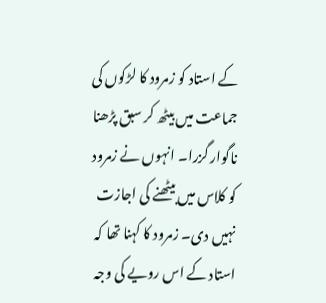کے استاد کو زمرود کا لڑکوں کی جماعت میں بیٹھ کر سبق پڑھنا ناگوار گزرا۔ انہوں نے زمرود کو کلاس میں بیٹھنے کی اجازت نہیں دی۔ زمرود کا کہنا تھا کہ استاد کے اس رویے کی وجہ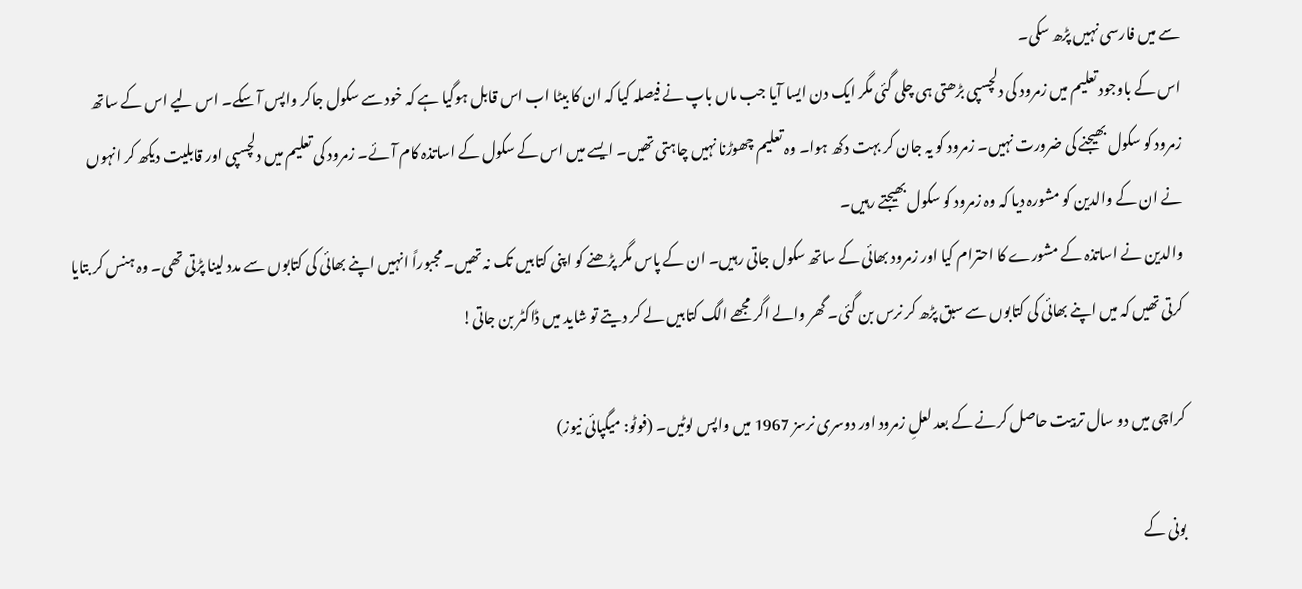سے میں فارسی نہیں پڑھ سکی۔
اس کے باوجود تعلیم میں زمرود کی دلچسپی بڑھتی ہی چلی گئی مگر ایک دن ایسا آیا جب ماں باپ نے فیصلہ کیا کہ ان کا بیٹا اب اس قابل ہوگیا ہے کہ خود سے سکول جاکر واپس آ سکے۔ اس لیے اس کے ساتھ زمرود کو سکول بھیجنے کی ضرورت نہیں۔ زمرود کو یہ جان کر بہت دکھ ہوا۔ وہ تعلیم چھوڑنا نہیں چاہتی تھیں۔ ایسے میں اس کے سکول کے اساتذہ کام آئے۔ زمرود کی تعلیم میں دلچسپی اور قابلیت دیکھ کر انہوں نے ان کے والدین کو مشورہ دیا کہ وہ زمرود کو سکول بھیجتے رہیں۔
والدین نے اساتذہ کے مشورے کا احترام کیا اور زمرود بھائی کے ساتھ سکول جاتی رہیں۔ ان کے پاس مگر پڑھنے کو اپنی کتابیں تک نہ تھیں۔ مجبوراً انہیں اپنے بھائی کی کتابوں سے مدد لینا پڑتی تھی۔ وہ ہنس کر بتایا کرتی تھیں کہ میں اپنے بھائی کی کتابوں سے سبق پڑھ کر نرس بن گئی۔ گھر والے اگر مجھے الگ کتابیں لے کر دیتے تو شاید میں ڈاکٹر بن جاتی!

کراچی میں دو سال تربیت حاصل کرنے کے بعد لعلِ زمرود اور دوسری نرسز 1967 میں واپس لوٹیں۔ (فوٹو: میگپائی نیوز)

بونی کے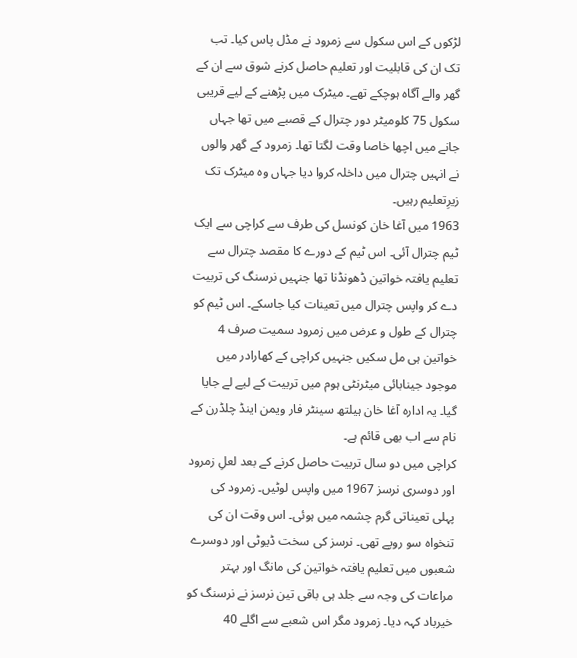لڑکوں کے اس سکول سے زمرود نے مڈل پاس کیا۔ تب تک ان کی قابلیت اور تعلیم حاصل کرنے شوق سے ان کے گھر والے آگاہ ہوچکے تھے۔ میٹرک میں پڑھنے کے لیے قریبی سکول 75 کلومیٹر دور چترال کے قصبے میں تھا جہاں جانے میں اچھا خاصا وقت لگتا تھا۔ زمرود کے گھر والوں نے انہیں چترال میں داخلہ کروا دیا جہاں وہ میٹرک تک زیرِتعلیم رہیں۔
1963 میں آغا خان کونسل کی طرف سے کراچی سے ایک ٹیم چترال آئی۔ اس ٹیم کے دورے کا مقصد چترال سے تعلیم یافتہ خواتین ڈھونڈنا تھا جنہیں نرسنگ کی تربیت دے کر واپس چترال میں تعینات کیا جاسکے۔ اس ٹیم کو چترال کے طول و عرض میں زمرود سمیت صرف 4 خواتین ہی مل سکیں جنہیں کراچی کے کھارادر میں موجود جینابائی میٹرنٹی ہوم میں تربیت کے لیے لے جایا گیا۔ یہ ادارہ آغا خان ہیلتھ سینٹر فار ویمن اینڈ چلڈرن کے نام سے اب بھی قائم ہے۔
کراچی میں دو سال تربیت حاصل کرنے کے بعد لعلِ زمرود اور دوسری نرسز 1967 میں واپس لوٹیں۔ زمرود کی پہلی تعیناتی گرم چشمہ میں ہوئی۔ اس وقت ان کی تنخواہ سو روپے تھی۔ نرسز کی سخت ڈیوٹی اور دوسرے شعبوں میں تعلیم یافتہ خواتین کی مانگ اور بہتر مراعات کی وجہ سے جلد ہی باقی تین نرسز نے نرسنگ کو خیرباد کہہ دیا۔ زمرود مگر اس شعبے سے اگلے 40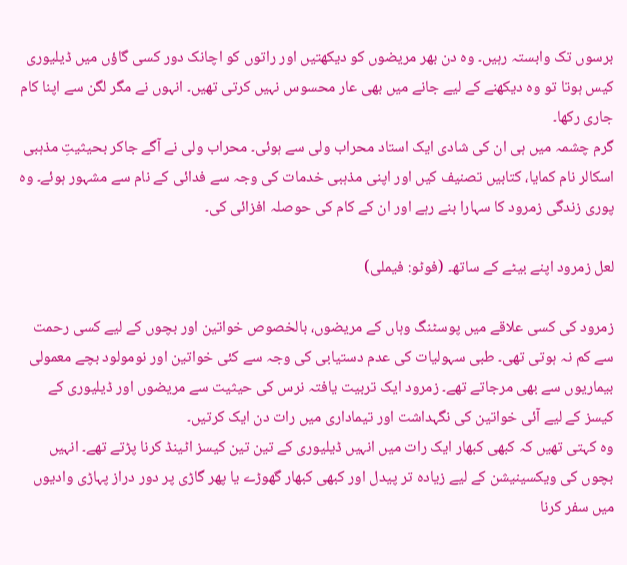برسوں تک وابستہ رہیں۔ وہ دن بھر مریضوں کو دیکھتیں اور راتوں کو اچانک دور کسی گاؤں میں ڈیلیوری کیس ہوتا تو وہ دیکھنے کے لیے جانے میں بھی عار محسوس نہیں کرتی تھیں۔ انہوں نے مگر لگن سے اپنا کام جاری رکھا۔
گرم چشمہ میں ہی ان کی شادی ایک استاد محراب ولی سے ہوئی۔ محراب ولی نے آگے جاکر بحیثیتِ مذہبی اسکالر نام کمایا، کتابیں تصنیف کیں اور اپنی مذہبی خدمات کی وجہ سے فدائی کے نام سے مشہور ہوئے۔ وہ پوری زندگی زمرود کا سہارا بنے رہے اور ان کے کام کی حوصلہ افزائی کی۔

لعل زمرود اپنے بیٹے کے ساتھ۔ (فوٹو: فیملی)

زمرود کی کسی علاقے میں پوسٹنگ وہاں کے مریضوں، بالخصوص خواتین اور بچوں کے لیے کسی رحمت سے کم نہ ہوتی تھی۔ طبی سہولیات کی عدم دستیابی کی وجہ سے کئی خواتین اور نومولود بچے معمولی بیماریوں سے بھی مرجاتے تھے۔ زمرود ایک تربیت یافتہ نرس کی حیثیت سے مریضوں اور ڈیلیوری کے کیسز کے لیے آئی خواتین کی نگہداشت اور تیماداری میں رات دن ایک کرتیں۔
وہ کہتی تھیں کہ کبھی کبھار ایک رات میں انہیں ڈیلیوری کے تین تین کیسز اٹینڈ کرنا پڑتے تھے۔ انہیں بچوں کی ویکسینیشن کے لیے زیادہ تر پیدل اور کبھی کبھار گھوڑے یا پھر گاڑی پر دور دراز پہاڑی وادیوں میں سفر کرنا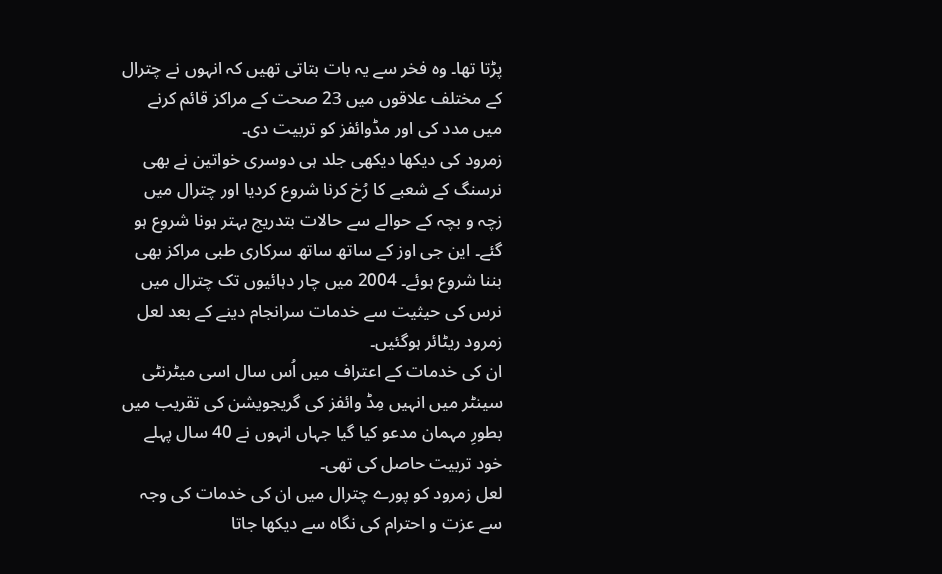پڑتا تھا۔ وہ فخر سے یہ بات بتاتی تھیں کہ انہوں نے چترال کے مختلف علاقوں میں 23 صحت کے مراکز قائم کرنے میں مدد کی اور مڈوائفز کو تربیت دی۔
زمرود کی دیکھا دیکھی جلد ہی دوسری خواتین نے بھی نرسنگ کے شعبے کا رُخ کرنا شروع کردیا اور چترال میں زچہ و بچہ کے حوالے سے حالات بتدریج بہتر ہونا شروع ہو گئے۔ این جی اوز کے ساتھ ساتھ سرکاری طبی مراکز بھی بننا شروع ہوئے۔ 2004 میں چار دہائیوں تک چترال میں نرس کی حیثیت سے خدمات سرانجام دینے کے بعد لعل زمرود ریٹائر ہوگئیں۔
ان کی خدمات کے اعتراف میں اُس سال اسی میٹرنٹی سینٹر میں انہیں مِڈ وائفز کی گریجویشن کی تقریب میں بطورِ مہمان مدعو کیا گیا جہاں انہوں نے 40 سال پہلے خود تربیت حاصل کی تھی۔
لعل زمرود کو پورے چترال میں ان کی خدمات کی وجہ سے عزت و احترام کی نگاہ سے دیکھا جاتا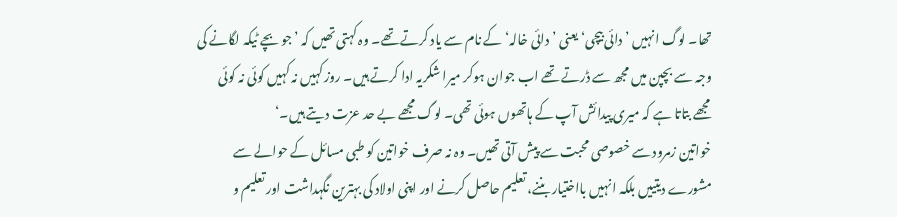تھا۔ لوگ انہیں ’دائی بیچی‘ یعنی ’دائی خالہ‘ کے نام سے یاد کرتے تھے۔ وہ کہتی تھیں کہ ’جو بچے ٹیکہ لگانے کی وجہ سے بچپن میں مجھ سے ڈرتے تھے اب جوان ہوکر میرا شکریہ ادا کرتے ہیں۔ روز کہیں نہ کہیں کوئی نہ کوئی مجھے بتاتا ہے کہ میری پیدائش آپ کے ہاتھوں ہوئی تھی۔ لوگ مجھے بے حد عزت دیتے ہیں۔‘
خواتین زمرود سے خصوصی محبت سے پیش آتی تھیں۔ وہ نہ صرف خواتین کو طبی مسائل کے حوالے سے مشورے دیتییں بلکہ انہیں بااختیار بننے، تعلیم حاصل کرنے اور اپنی اولاد کی بہترین نگہداشت اور تعلیم و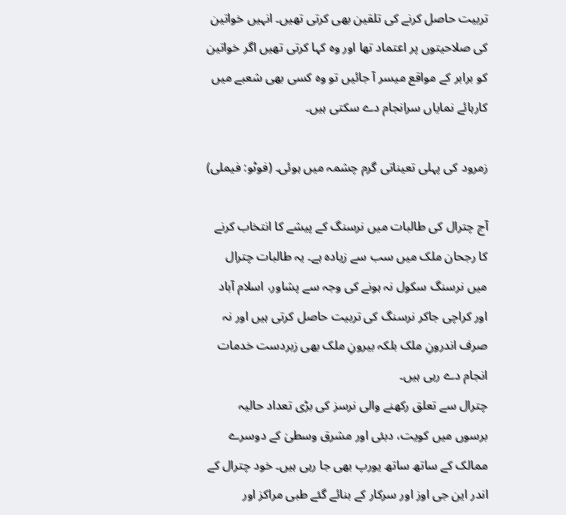تربیت حاصل کرنے کی تلقین بھی کرتی تھیں۔ انہیں خواتین کی صلاحیتوں پر اعتماد تھا اور وہ کہا کرتی تھیں اگر خواتین کو برابر کے مواقع میسر آ جائیں تو وہ کسی بھی شعبے میں کارہائے نمایاں سرانجام دے سکتی ہیں۔

زمرود کی پہلی تعیناتی گرم چشمہ میں ہوئی۔ (فوٹو: فیملی)

آج چترال کی طالبات میں نرسنگ کے پیشے کا انتخاب کرنے کا رجحان ملک میں سب سے زیادہ ہے۔ یہ طالبات چترال میں نرسنگ سکول نہ ہونے کی وجہ سے پشاور، اسلام آباد اور کراچی جاکر نرسنگ کی تربیت حاصل کرتی ہیں اور نہ صرف اندرونِ ملک بلکہ بیرونِ ملک بھی زبردست خدمات انجام دے رہی ہیں۔
چترال سے تعلق رکھنے والی نرسز کی بڑی تعداد حالیہ برسوں میں کویت، دبئی اور مشرق وسطیٰ کے دوسرے ممالک کے ساتھ ساتھ یورپ بھی جا رہی ہیں۔ خود چترال کے اندر این جی اوز اور سرکار کے بنائے گئے طبی مراکز اور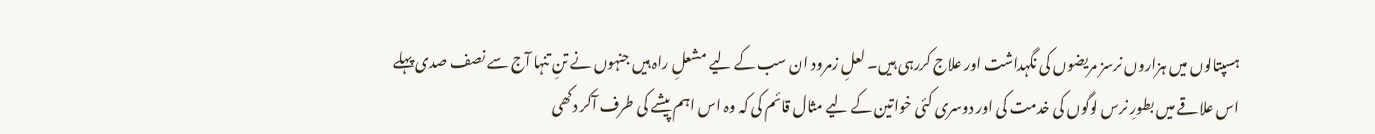ہسپتالوں میں ہزاروں نرسز مریضوں کی نگہداشت اور علاج کررہی ہیں۔ لعلِ زمرود ان سب کے لیے مشعلِ راہ ہیں جنہوں نے تنِ تنہا آج سے نصف صدی پہلے اس علاقے میں بطورِ نرس لوگوں کی خدمت کی اور دوسری کئی خواتین کے لیے مثال قائم کی کہ وہ اس اہم پیشے کی طرف آکر دکھی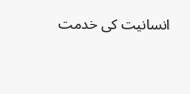انسانیت کی خدمت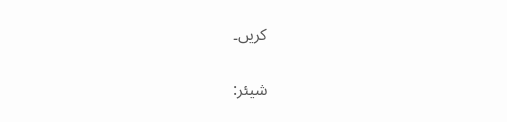کریں۔

شیئر: